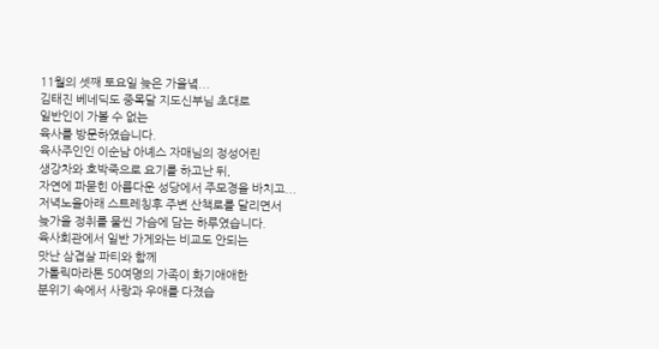11월의 셋째 토요일 늦은 가을녘...
김태진 베네딕도 중목달 지도신부님 초대로
일반인이 가볼 수 없는
육사를 방문하였습니다.
육사주인인 이순남 아녜스 자매님의 정성어린
생강차와 호박죽으로 요기를 하고난 뒤,
자연에 파묻힌 아름다운 성당에서 주모경을 바치고...
저녁노을아래 스트레칭후 주변 산책로를 달리면서
늦가을 정취를 물씬 가슴에 담는 하루였습니다.
육사회관에서 일반 가게와는 비교도 안되는
맛난 삼겹살 파티와 함께
가톨릭마라톤 50여명의 가족이 화기애애한
분위기 속에서 사랑과 우애를 다졌습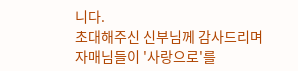니다.
초대해주신 신부님께 감사드리며
자매님들이 '사랑으로'를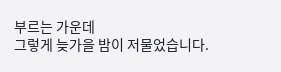부르는 가운데
그렇게 늦가을 밤이 저물었습니다.